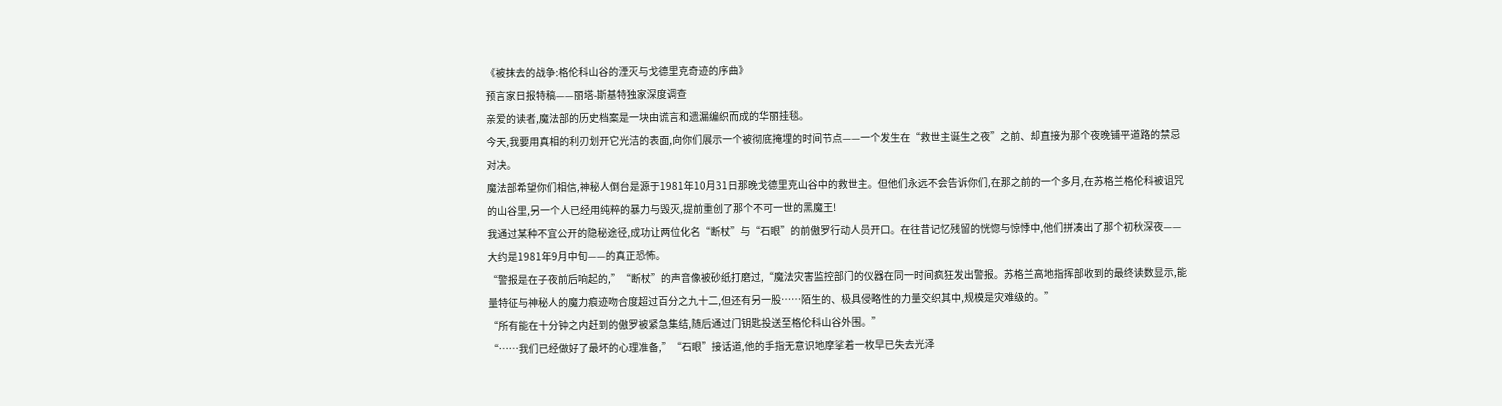《被抹去的战争:格伦科山谷的湮灭与戈德里克奇迹的序曲》
预言家日报特稿——丽塔-斯基特独家深度调查
亲爱的读者,魔法部的历史档案是一块由谎言和遗漏编织而成的华丽挂毯。
今天,我要用真相的利刃划开它光洁的表面,向你们展示一个被彻底掩埋的时间节点——一个发生在“救世主诞生之夜”之前、却直接为那个夜晚铺平道路的禁忌对决。
魔法部希望你们相信,神秘人倒台是源于1981年10月31日那晚戈德里克山谷中的救世主。但他们永远不会告诉你们,在那之前的一个多月,在苏格兰格伦科被诅咒的山谷里,另一个人已经用纯粹的暴力与毁灭,提前重创了那个不可一世的黑魔王!
我通过某种不宜公开的隐秘途径,成功让两位化名“断杖”与“石眼”的前傲罗行动人员开口。在往昔记忆残留的恍惚与惊悸中,他们拼凑出了那个初秋深夜——大约是1981年9月中旬——的真正恐怖。
“警报是在子夜前后响起的,”“断杖”的声音像被砂纸打磨过,“魔法灾害监控部门的仪器在同一时间疯狂发出警报。苏格兰高地指挥部收到的最终读数显示,能量特征与神秘人的魔力痕迹吻合度超过百分之九十二,但还有另一股……陌生的、极具侵略性的力量交织其中,规模是灾难级的。”
“所有能在十分钟之内赶到的傲罗被紧急集结,随后通过门钥匙投送至格伦科山谷外围。”
“……我们已经做好了最坏的心理准备,”“石眼”接话道,他的手指无意识地摩挲着一枚早已失去光泽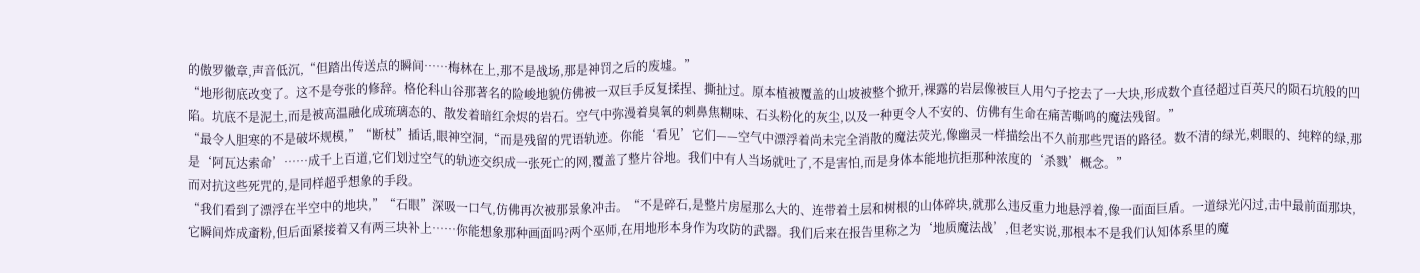的傲罗徽章,声音低沉,“但踏出传送点的瞬间……梅林在上,那不是战场,那是神罚之后的废墟。”
“地形彻底改变了。这不是夸张的修辞。格伦科山谷那著名的险峻地貌仿佛被一双巨手反复揉捏、撕扯过。原本植被覆盖的山坡被整个掀开,裸露的岩层像被巨人用勺子挖去了一大块,形成数个直径超过百英尺的陨石坑般的凹陷。坑底不是泥土,而是被高温融化成琉璃态的、散发着暗红余烬的岩石。空气中弥漫着臭氧的刺鼻焦糊味、石头粉化的灰尘,以及一种更令人不安的、仿佛有生命在痛苦嘶鸣的魔法残留。”
“最令人胆寒的不是破坏规模,”“断杖”插话,眼神空洞,“而是残留的咒语轨迹。你能‘看见’它们——空气中漂浮着尚未完全消散的魔法荧光,像幽灵一样描绘出不久前那些咒语的路径。数不清的绿光,刺眼的、纯粹的绿,那是‘阿瓦达索命’……成千上百道,它们划过空气的轨迹交织成一张死亡的网,覆盖了整片谷地。我们中有人当场就吐了,不是害怕,而是身体本能地抗拒那种浓度的‘杀戮’概念。”
而对抗这些死咒的,是同样超乎想象的手段。
“我们看到了漂浮在半空中的地块,”“石眼”深吸一口气,仿佛再次被那景象冲击。“不是碎石,是整片房屋那么大的、连带着土层和树根的山体碎块,就那么违反重力地悬浮着,像一面面巨盾。一道绿光闪过,击中最前面那块,它瞬间炸成齑粉,但后面紧接着又有两三块补上……你能想象那种画面吗?两个巫师,在用地形本身作为攻防的武器。我们后来在报告里称之为‘地质魔法战’,但老实说,那根本不是我们认知体系里的魔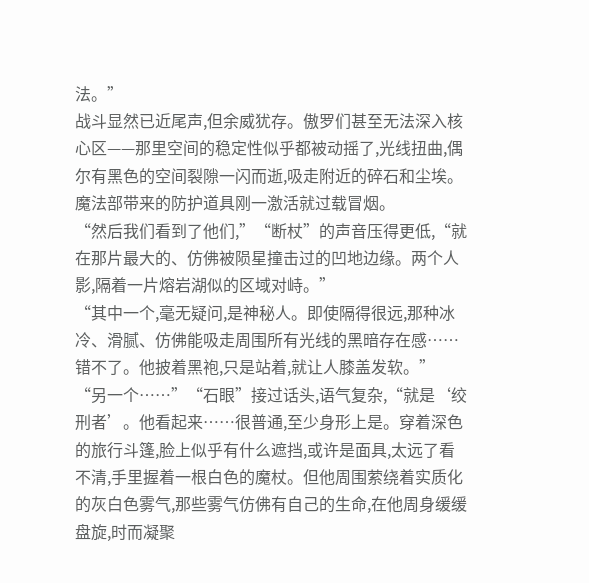法。”
战斗显然已近尾声,但余威犹存。傲罗们甚至无法深入核心区——那里空间的稳定性似乎都被动摇了,光线扭曲,偶尔有黑色的空间裂隙一闪而逝,吸走附近的碎石和尘埃。魔法部带来的防护道具刚一激活就过载冒烟。
“然后我们看到了他们,”“断杖”的声音压得更低,“就在那片最大的、仿佛被陨星撞击过的凹地边缘。两个人影,隔着一片熔岩湖似的区域对峙。”
“其中一个,毫无疑问,是神秘人。即使隔得很远,那种冰冷、滑腻、仿佛能吸走周围所有光线的黑暗存在感……错不了。他披着黑袍,只是站着,就让人膝盖发软。”
“另一个……”“石眼”接过话头,语气复杂,“就是‘绞刑者’。他看起来……很普通,至少身形上是。穿着深色的旅行斗篷,脸上似乎有什么遮挡,或许是面具,太远了看不清,手里握着一根白色的魔杖。但他周围萦绕着实质化的灰白色雾气,那些雾气仿佛有自己的生命,在他周身缓缓盘旋,时而凝聚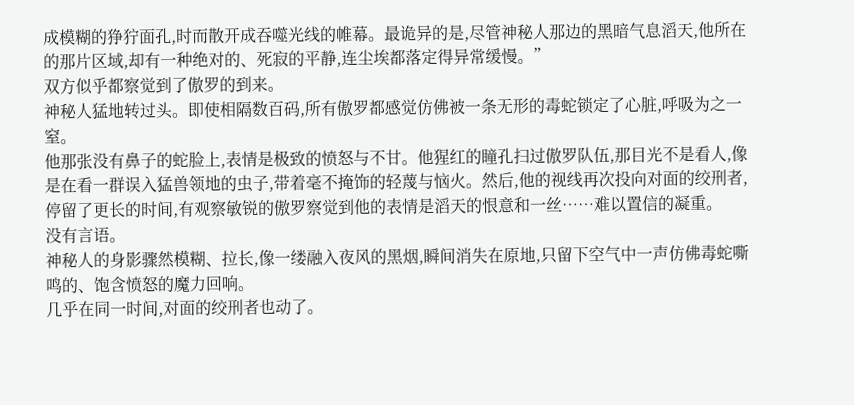成模糊的狰狞面孔,时而散开成吞噬光线的帷幕。最诡异的是,尽管神秘人那边的黑暗气息滔天,他所在的那片区域,却有一种绝对的、死寂的平静,连尘埃都落定得异常缓慢。”
双方似乎都察觉到了傲罗的到来。
神秘人猛地转过头。即使相隔数百码,所有傲罗都感觉仿佛被一条无形的毒蛇锁定了心脏,呼吸为之一窒。
他那张没有鼻子的蛇脸上,表情是极致的愤怒与不甘。他猩红的瞳孔扫过傲罗队伍,那目光不是看人,像是在看一群误入猛兽领地的虫子,带着毫不掩饰的轻蔑与恼火。然后,他的视线再次投向对面的绞刑者,停留了更长的时间,有观察敏锐的傲罗察觉到他的表情是滔天的恨意和一丝……难以置信的凝重。
没有言语。
神秘人的身影骤然模糊、拉长,像一缕融入夜风的黑烟,瞬间消失在原地,只留下空气中一声仿佛毒蛇嘶鸣的、饱含愤怒的魔力回响。
几乎在同一时间,对面的绞刑者也动了。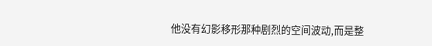他没有幻影移形那种剧烈的空间波动,而是整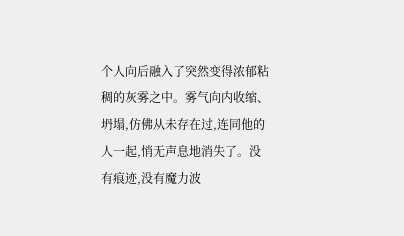个人向后融入了突然变得浓郁粘稠的灰雾之中。雾气向内收缩、坍塌,仿佛从未存在过,连同他的人一起,悄无声息地消失了。没有痕迹,没有魔力波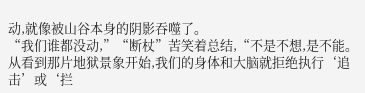动,就像被山谷本身的阴影吞噬了。
“我们谁都没动,”“断杖”苦笑着总结,“不是不想,是不能。从看到那片地狱景象开始,我们的身体和大脑就拒绝执行‘追击’或‘拦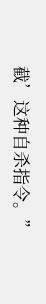截’这种自杀指令。”